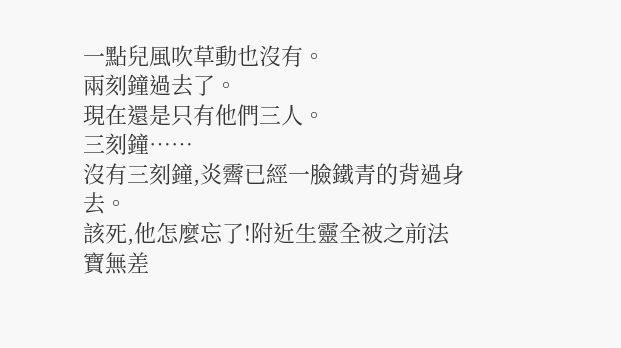一點兒風吹草動也沒有。
兩刻鐘過去了。
現在還是只有他們三人。
三刻鐘……
沒有三刻鐘,炎霽已經一臉鐵青的背過身去。
該死,他怎麼忘了!附近生靈全被之前法寶無差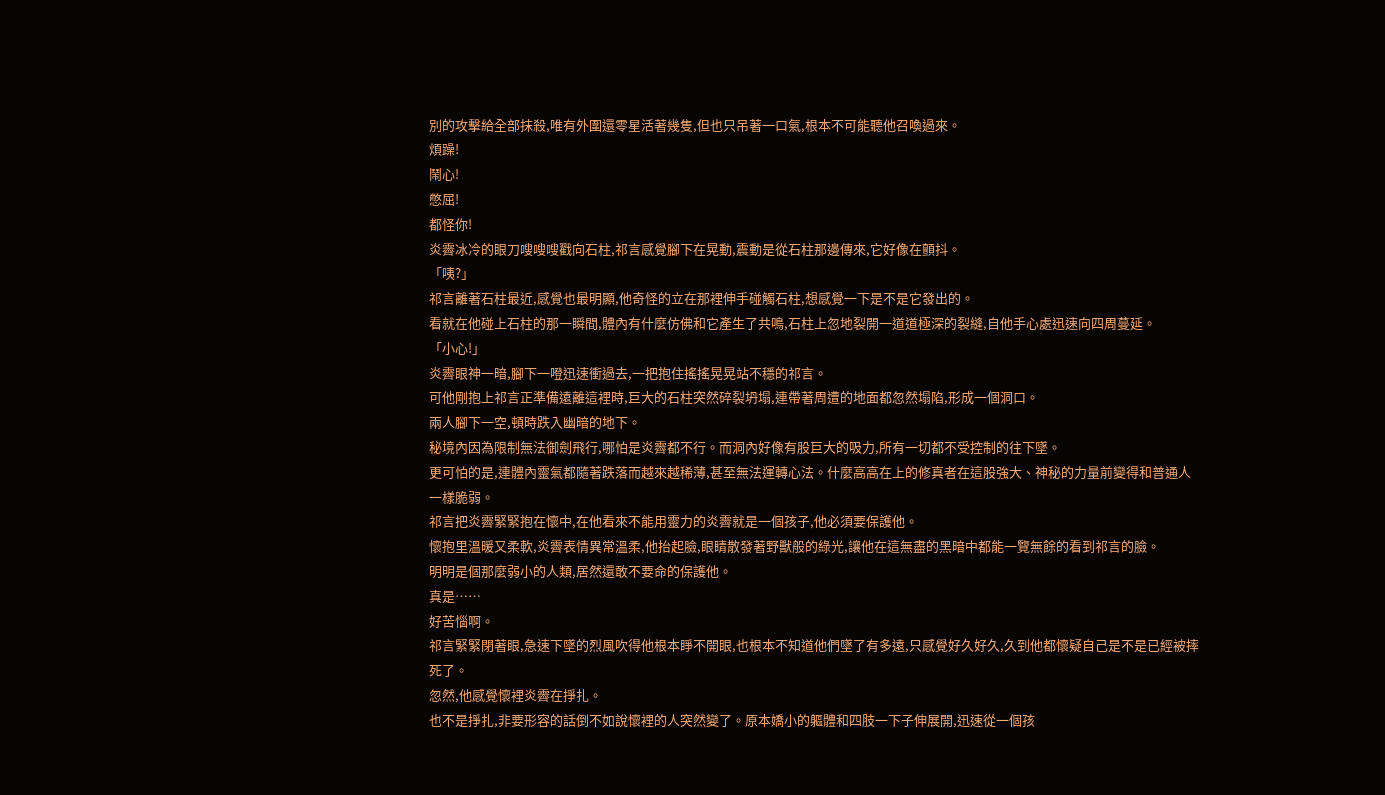別的攻擊給全部抹殺,唯有外圍還零星活著幾隻,但也只吊著一口氣,根本不可能聽他召喚過來。
煩躁!
鬧心!
憋屈!
都怪你!
炎霽冰冷的眼刀嗖嗖嗖戳向石柱,祁言感覺腳下在晃動,震動是從石柱那邊傳來,它好像在顫抖。
「咦?」
祁言離著石柱最近,感覺也最明顯,他奇怪的立在那裡伸手碰觸石柱,想感覺一下是不是它發出的。
看就在他碰上石柱的那一瞬間,體內有什麼仿佛和它產生了共鳴,石柱上忽地裂開一道道極深的裂縫,自他手心處迅速向四周蔓延。
「小心!」
炎霽眼神一暗,腳下一噔迅速衝過去,一把抱住搖搖晃晃站不穩的祁言。
可他剛抱上祁言正準備遠離這裡時,巨大的石柱突然碎裂坍塌,連帶著周遭的地面都忽然塌陷,形成一個洞口。
兩人腳下一空,頓時跌入幽暗的地下。
秘境內因為限制無法御劍飛行,哪怕是炎霽都不行。而洞內好像有股巨大的吸力,所有一切都不受控制的往下墜。
更可怕的是,連體內靈氣都隨著跌落而越來越稀薄,甚至無法運轉心法。什麼高高在上的修真者在這股強大、神秘的力量前變得和普通人一樣脆弱。
祁言把炎霽緊緊抱在懷中,在他看來不能用靈力的炎霽就是一個孩子,他必須要保護他。
懷抱里溫暖又柔軟,炎霽表情異常溫柔,他抬起臉,眼睛散發著野獸般的綠光,讓他在這無盡的黑暗中都能一覽無餘的看到祁言的臉。
明明是個那麼弱小的人類,居然還敢不要命的保護他。
真是……
好苦惱啊。
祁言緊緊閉著眼,急速下墜的烈風吹得他根本睜不開眼,也根本不知道他們墜了有多遠,只感覺好久好久,久到他都懷疑自己是不是已經被摔死了。
忽然,他感覺懷裡炎霽在掙扎。
也不是掙扎,非要形容的話倒不如說懷裡的人突然變了。原本嬌小的軀體和四肢一下子伸展開,迅速從一個孩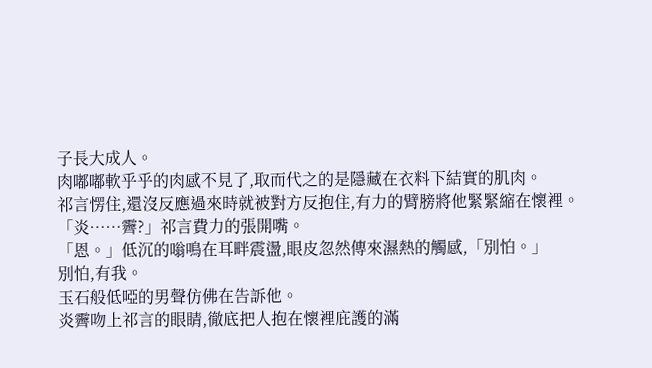子長大成人。
肉嘟嘟軟乎乎的肉感不見了,取而代之的是隱藏在衣料下結實的肌肉。
祁言愣住,還沒反應過來時就被對方反抱住,有力的臂膀將他緊緊縮在懷裡。
「炎……霽?」祁言費力的張開嘴。
「恩。」低沉的嗡鳴在耳畔震盪,眼皮忽然傳來濕熱的觸感,「別怕。」
別怕,有我。
玉石般低啞的男聲仿佛在告訴他。
炎霽吻上祁言的眼睛,徹底把人抱在懷裡庇護的滿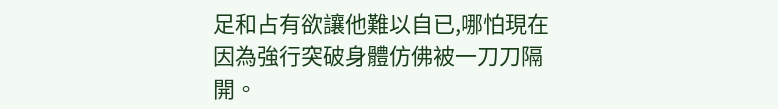足和占有欲讓他難以自已,哪怕現在因為強行突破身體仿佛被一刀刀隔開。